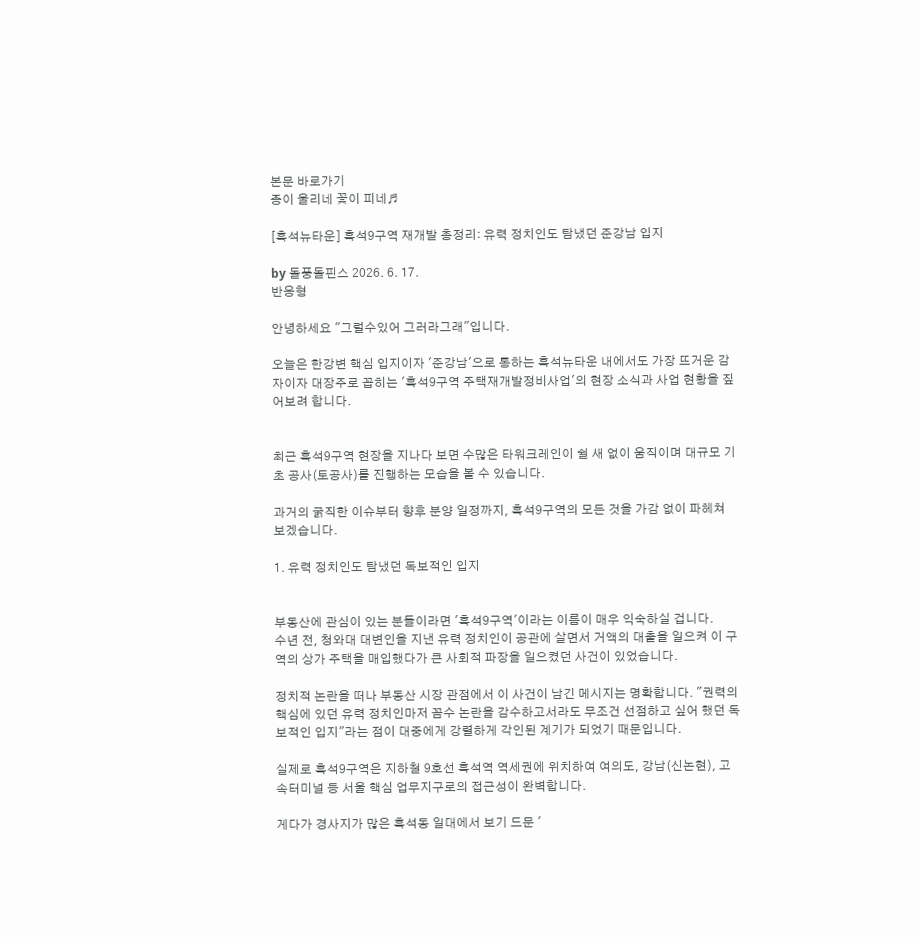본문 바로가기
종이 울리네 꽃이 피네♬

[흑석뉴타운] 흑석9구역 재개발 총정리: 유력 정치인도 탐냈던 준강남 입지

by 돌풍돌핀스 2026. 6. 17.
반응형

안녕하세요 "그럴수있어 그러라그래"입니다.

오늘은 한강변 핵심 입지이자 '준강남'으로 통하는 흑석뉴타운 내에서도 가장 뜨거운 감자이자 대장주로 꼽히는 '흑석9구역 주택재개발정비사업'의 현장 소식과 사업 현황을 짚어보려 합니다.


최근 흑석9구역 현장을 지나다 보면 수많은 타워크레인이 쉴 새 없이 움직이며 대규모 기초 공사(토공사)를 진행하는 모습을 볼 수 있습니다.

과거의 굵직한 이슈부터 향후 분양 일정까지, 흑석9구역의 모든 것을 가감 없이 파헤쳐 보겠습니다.

1. 유력 정치인도 탐냈던 독보적인 입지


부동산에 관심이 있는 분들이라면 '흑석9구역'이라는 이름이 매우 익숙하실 겁니다.
수년 전, 청와대 대변인을 지낸 유력 정치인이 공관에 살면서 거액의 대출을 일으켜 이 구역의 상가 주택을 매입했다가 큰 사회적 파장을 일으켰던 사건이 있었습니다.

정치적 논란을 떠나 부동산 시장 관점에서 이 사건이 남긴 메시지는 명확합니다. "권력의 핵심에 있던 유력 정치인마저 꼼수 논란을 감수하고서라도 무조건 선점하고 싶어 했던 독보적인 입지"라는 점이 대중에게 강렬하게 각인된 계기가 되었기 때문입니다.

실제로 흑석9구역은 지하철 9호선 흑석역 역세권에 위치하여 여의도, 강남(신논현), 고속터미널 등 서울 핵심 업무지구로의 접근성이 완벽합니다.

게다가 경사지가 많은 흑석동 일대에서 보기 드문 '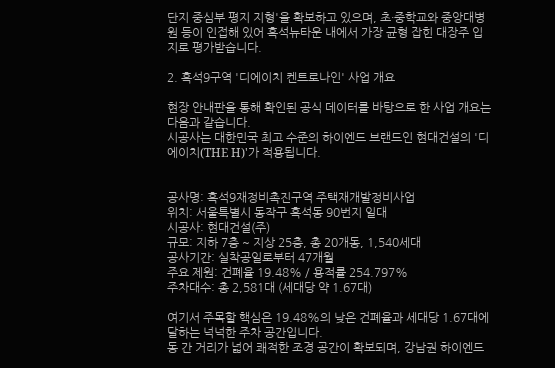단지 중심부 평지 지형'을 확보하고 있으며, 초·중학교와 중앙대병원 등이 인접해 있어 흑석뉴타운 내에서 가장 균형 잡힌 대장주 입지로 평가받습니다.

2. 흑석9구역 '디에이치 켄트로나인' 사업 개요

현장 안내판을 통해 확인된 공식 데이터를 바탕으로 한 사업 개요는 다음과 같습니다.
시공사는 대한민국 최고 수준의 하이엔드 브랜드인 현대건설의 '디에이치(THE H)'가 적용됩니다.


공사명: 흑석9재정비촉진구역 주택재개발정비사업
위치: 서울특별시 동작구 흑석동 90번지 일대
시공사: 현대건설(주)
규모: 지하 7층 ~ 지상 25층, 총 20개동, 1,540세대
공사기간: 실착공일로부터 47개월
주요 제원: 건폐율 19.48% / 용적률 254.797%
주차대수: 총 2,581대 (세대당 약 1.67대)

여기서 주목할 핵심은 19.48%의 낮은 건폐율과 세대당 1.67대에 달하는 넉넉한 주차 공간입니다.
동 간 거리가 넓어 쾌적한 조경 공간이 확보되며, 강남권 하이엔드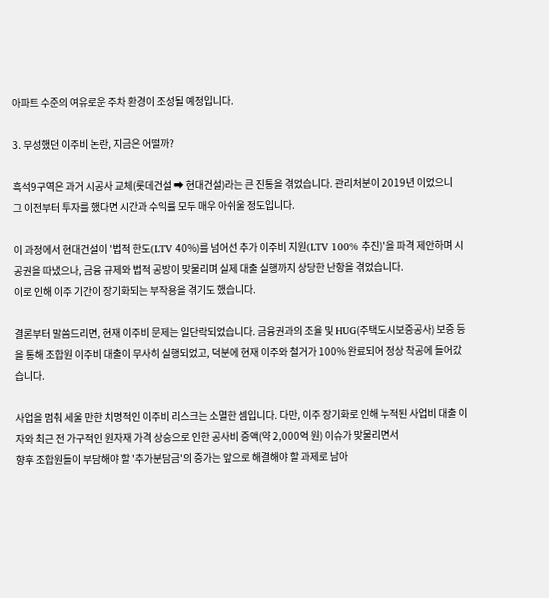아파트 수준의 여유로운 주차 환경이 조성될 예정입니다.

3. 무성했던 이주비 논란, 지금은 어떨까?

흑석9구역은 과거 시공사 교체(롯데건설 ➡ 현대건설)라는 큰 진통을 겪었습니다. 관리처분이 2019년 이었으니
그 이전부터 투자를 했다면 시간과 수익률 모두 매우 아쉬울 정도입니다.

이 과정에서 현대건설이 '법적 한도(LTV 40%)를 넘어선 추가 이주비 지원(LTV 100% 추진)'을 파격 제안하며 시공권을 따냈으나, 금융 규제와 법적 공방이 맞물리며 실제 대출 실행까지 상당한 난항을 겪었습니다.
이로 인해 이주 기간이 장기화되는 부작용을 겪기도 했습니다.

결론부터 말씀드리면, 현재 이주비 문제는 일단락되었습니다. 금융권과의 조율 및 HUG(주택도시보증공사) 보증 등을 통해 조합원 이주비 대출이 무사히 실행되었고, 덕분에 현재 이주와 철거가 100% 완료되어 정상 착공에 들어갔습니다.

사업을 멈춰 세울 만한 치명적인 이주비 리스크는 소멸한 셈입니다. 다만, 이주 장기화로 인해 누적된 사업비 대출 이자와 최근 전 가구적인 원자재 가격 상승으로 인한 공사비 증액(약 2,000억 원) 이슈가 맞물리면서
향후 조합원들이 부담해야 할 '추가분담금'의 증가는 앞으로 해결해야 할 과제로 남아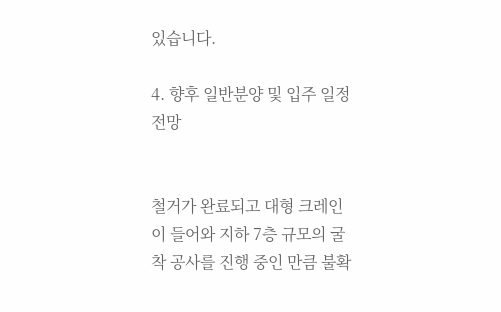있습니다.

4. 향후 일반분양 및 입주 일정 전망


철거가 완료되고 대형 크레인이 들어와 지하 7층 규모의 굴착 공사를 진행 중인 만큼 불확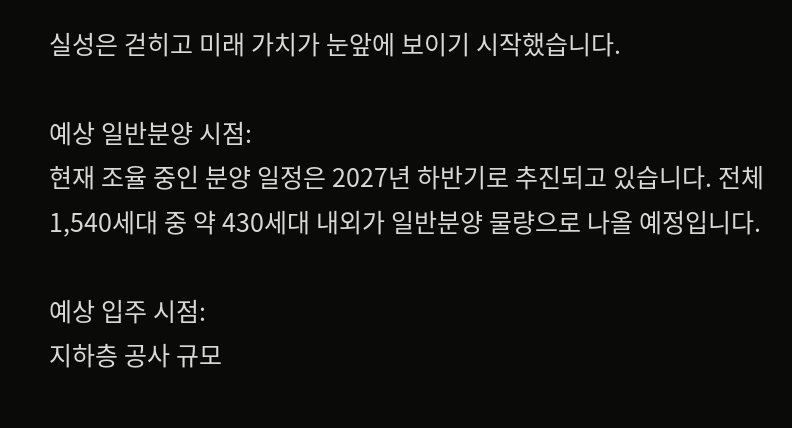실성은 걷히고 미래 가치가 눈앞에 보이기 시작했습니다.

예상 일반분양 시점:
현재 조율 중인 분양 일정은 2027년 하반기로 추진되고 있습니다. 전체 1,540세대 중 약 430세대 내외가 일반분양 물량으로 나올 예정입니다.

예상 입주 시점:
지하층 공사 규모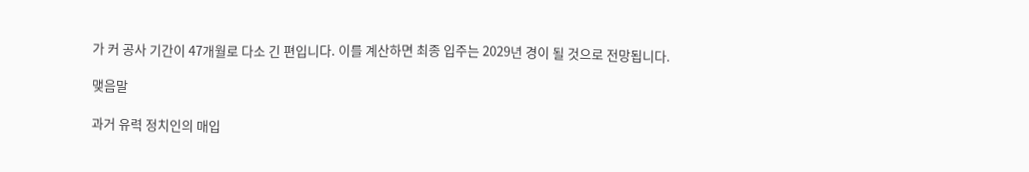가 커 공사 기간이 47개월로 다소 긴 편입니다. 이를 계산하면 최종 입주는 2029년 경이 될 것으로 전망됩니다.

맺음말

과거 유력 정치인의 매입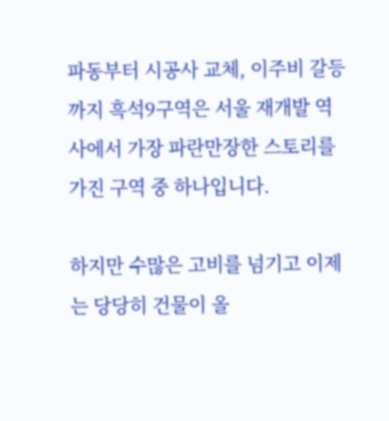파동부터 시공사 교체, 이주비 갈등까지 흑석9구역은 서울 재개발 역사에서 가장 파란만장한 스토리를 가진 구역 중 하나입니다.

하지만 수많은 고비를 넘기고 이제는 당당히 건물이 올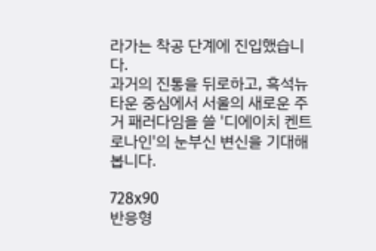라가는 착공 단계에 진입했습니다.
과거의 진통을 뒤로하고, 흑석뉴타운 중심에서 서울의 새로운 주거 패러다임을 쓸 '디에이치 켄트로나인'의 눈부신 변신을 기대해 봅니다.

728x90
반응형